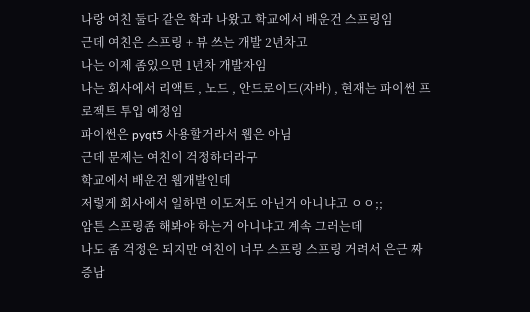나랑 여친 둘다 같은 학과 나왔고 학교에서 배운건 스프링임
근데 여친은 스프링 + 뷰 쓰는 개발 2년차고
나는 이제 좀있으면 1년차 개발자임
나는 회사에서 리액트 , 노드 , 안드로이드(자바) , 현재는 파이썬 프로젝트 투입 예정임
파이썬은 pyqt5 사용할거라서 웹은 아님
근데 문제는 여친이 걱정하더라구
학교에서 배운건 웹개발인데
저렇게 회사에서 일하면 이도저도 아닌거 아니냐고 ㅇㅇ;;
암튼 스프링좀 해봐야 하는거 아니냐고 계속 그러는데
나도 좀 걱정은 되지만 여친이 너무 스프링 스프링 거려서 은근 짜증남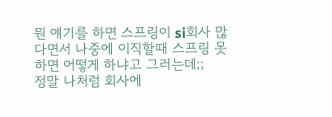뭔 얘기를 하면 스프링이 si회사 많다면서 나중에 이직할때 스프링 못하면 어떻게 하냐고 그러는데;;
정말 나처럼 회사에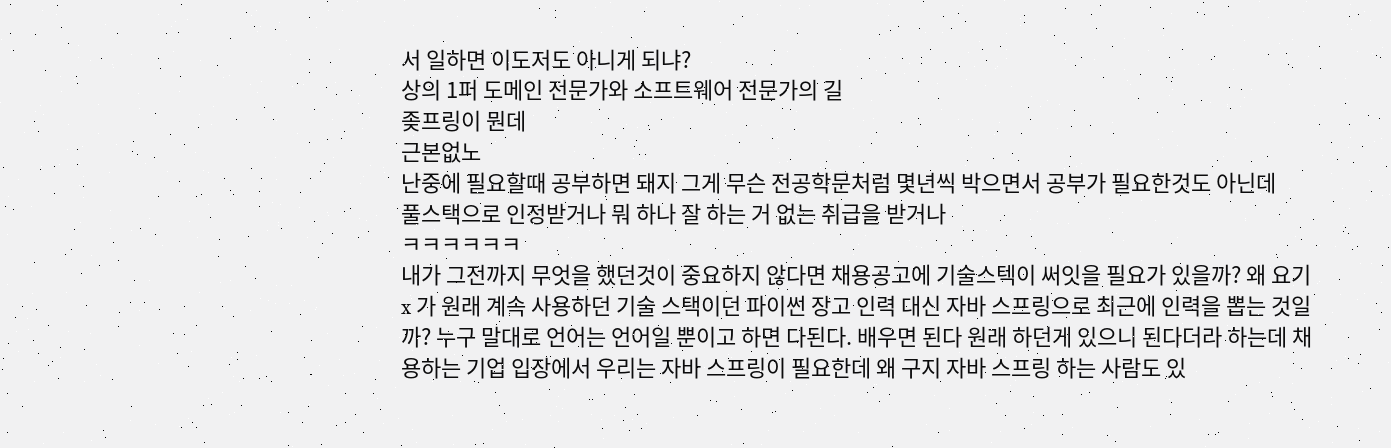서 일하면 이도저도 아니게 되냐?
상의 1퍼 도메인 전문가와 소프트웨어 전문가의 길
좆프링이 뭔데
근본없노
난중에 필요할때 공부하면 돼지 그게 무슨 전공학문처럼 몇년씩 박으면서 공부가 필요한것도 아닌데
풀스택으로 인정받거나 뭐 하나 잘 하는 거 없는 취급을 받거나
ㅋㅋㅋㅋㅋㅋ
내가 그전까지 무엇을 했던것이 중요하지 않다면 채용공고에 기술스텍이 써잇을 필요가 있을까? 왜 요기x 가 원래 계속 사용하던 기술 스택이던 파이썬 장고 인력 대신 자바 스프링으로 최근에 인력을 뽑는 것일까? 누구 말대로 언어는 언어일 뿐이고 하면 다된다. 배우면 된다 원래 하던게 있으니 된다더라 하는데 채용하는 기업 입장에서 우리는 자바 스프링이 필요한데 왜 구지 자바 스프링 하는 사람도 있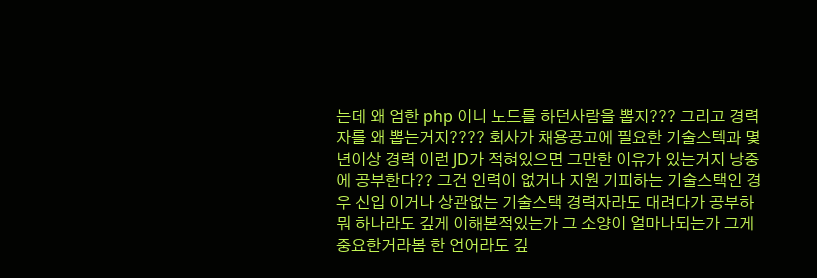는데 왜 엄한 php 이니 노드를 하던사람을 뽑지??? 그리고 경력자를 왜 뽑는거지???? 회사가 채용공고에 필요한 기술스텍과 몇년이상 경력 이런 JD가 적혀있으면 그만한 이유가 있는거지 낭중에 공부한다?? 그건 인력이 없거나 지원 기피하는 기술스택인 경우 신입 이거나 상관없는 기술스택 경력자라도 대려다가 공부하
뭐 하나라도 깊게 이해본적있는가 그 소양이 얼마나되는가 그게 중요한거라봄 한 언어라도 깊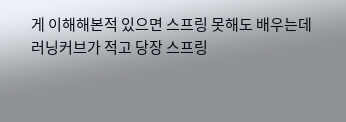게 이해해본적 있으면 스프링 못해도 배우는데 러닝커브가 적고 당장 스프링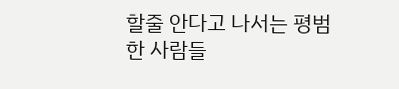할줄 안다고 나서는 평범한 사람들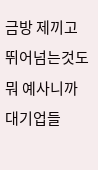금방 제끼고 뛰어넘는것도 뭐 예사니까 대기업들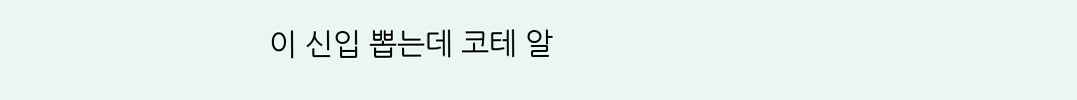이 신입 뽑는데 코테 알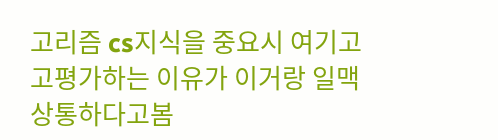고리즘 cs지식을 중요시 여기고 고평가하는 이유가 이거랑 일맥상통하다고봄